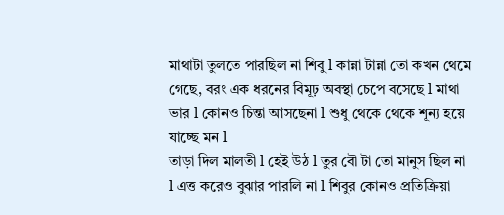মাথাটা তুলতে পারছিল না শিবু l কান্না টান্না তো কখন থেমে গেছে, বরং এক ধরনের বিমূঢ় অবস্থা চেপে বসেছে l মাথা ভার l কোনও চিন্তা আসছেনা l শুধু থেকে থেকে শূন্য হয়ে যাচ্ছে মন l
তাড়া দিল মালতী l হেই উঠ l তুর বৌ টা তো মানুস ছিল না l এত্ত করেও বুঝার পারলি না l শিবুর কোনও প্রতিক্রিয়া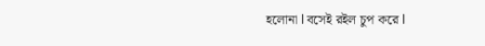হলোনা l বসেই রইল চুপ করে l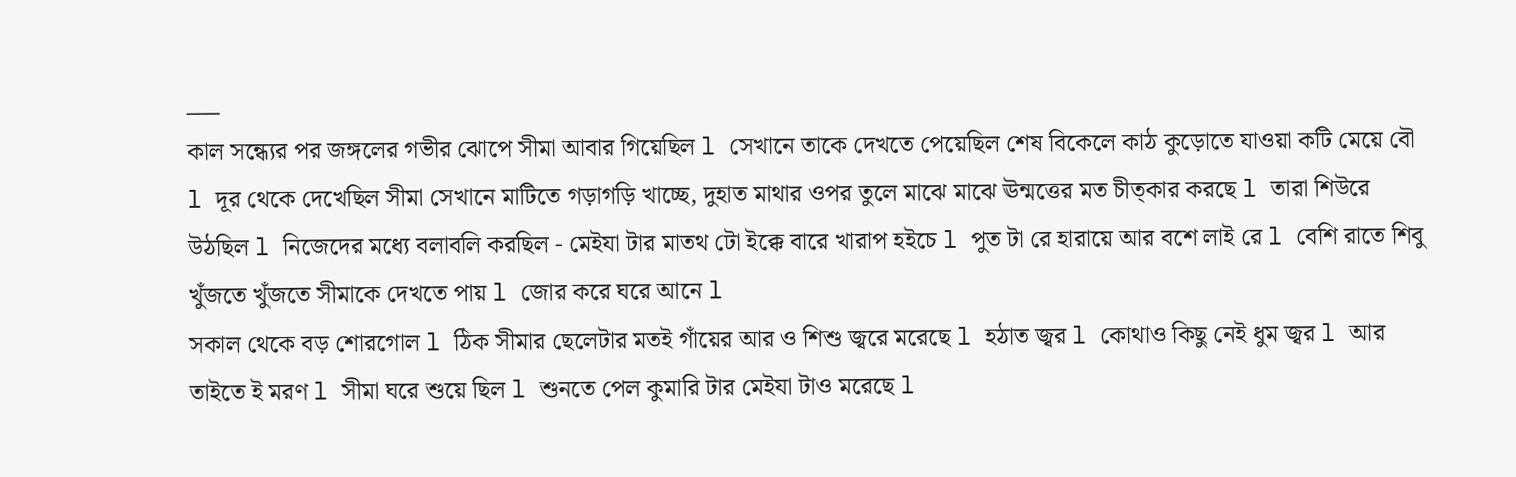___
কাল সন্ধ্যের পর জঙ্গলের গভীর ঝোপে সীমা আবার গিয়েছিল l সেখানে তাকে দেখতে পেয়েছিল শেষ বিকেলে কাঠ কুড়োতে যাওয়া কটি মেয়ে বৌ l দূর থেকে দেখেছিল সীমা সেখানে মাটিতে গড়াগড়ি খাচ্ছে, দুহাত মাথার ওপর তুলে মাঝে মাঝে ঊন্মত্তের মত চীত্কার করছে l তারা শিউরে উঠছিল l নিজেদের মধ্যে বলাবলি করছিল - মেইযা টার মাতথ টো ইক্কে বারে খারাপ হইচে l পুত টা রে হারায়ে আর বশে লাই রে l বেশি রাতে শিবু খুঁজতে খুঁজতে সীমাকে দেখতে পায় l জোর করে ঘরে আনে l
সকাল থেকে বড় শোরগোল l ঠিক সীমার ছেলেটার মতই গাঁয়ের আর ও শিশু জ্বরে মরেছে l হঠাত জ্বর l কোথাও কিছু নেই ধুম জ্বর l আর তাইতে ই মরণ l সীমা ঘরে শুয়ে ছিল l শুনতে পেল কুমারি টার মেইযা টাও মরেছে l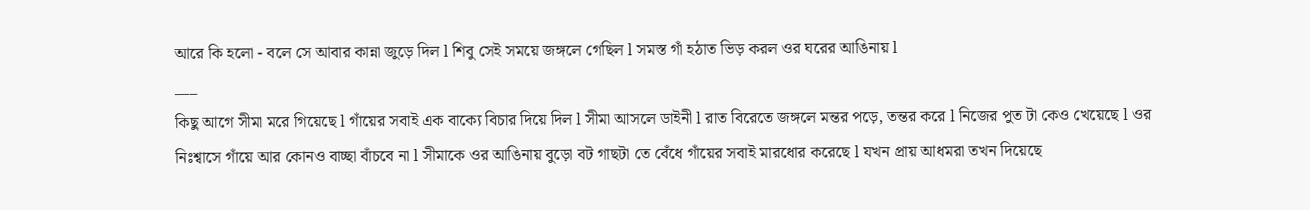আরে কি হলো - বলে সে আবার কান্না জুড়ে দিল l শিবু সেই সময়ে জঙ্গলে গেছিল l সমস্ত গাঁ হঠাত ভিড় করল ওর ঘরের আঙিনায় l
___
কিছু আগে সীমা মরে গিয়েছে l গাঁয়ের সবাই এক বাক্যে বিচার দিয়ে দিল l সীমা আসলে ডাইনী l রাত বিরেতে জঙ্গলে মন্তর পড়ে, তন্তর করে l নিজের পুত টা কেও খেয়েছে l ওর নিঃশ্বাসে গাঁয়ে আর কোনও বাচ্ছা বাঁচবে না l সীমাকে ওর আঙিনায় বুড়ো বট গাছটা তে বেঁধে গাঁয়ের সবাই মারধোর করেছে l যখন প্রায় আধমরা তখন দিয়েছে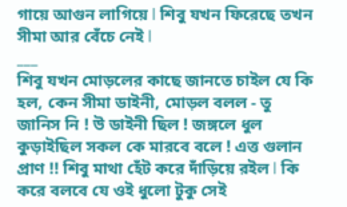গায়ে আগুন লাগিয়ে l শিবু যখন ফিরেছে তখন সীমা আর বেঁচে নেই l
___
শিবু যখন মোড়লের কাছে জানতে চাইল যে কি হল, কেন সীমা ডাইনী, মোড়ল বলল - তু জানিস নি ! উ ডাইনী ছিল ! জঙ্গলে ধুল কুড়াইছিল সকল কে মারবে বলে ! এত্ত গুলান প্রাণ !! শিবু মাথা হেঁট করে দাঁড়িয়ে রইল l কি করে বলবে যে ওই ধুলো টুকু সেই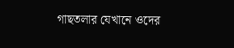গাছতলার যেখানে ওদের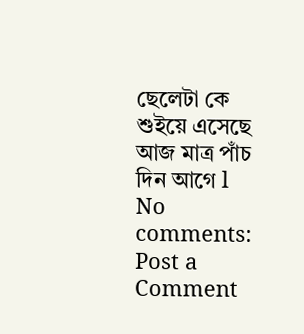ছেলেটা কে শুইয়ে এসেছে আজ মাত্র পাঁচ দিন আগে l
No comments:
Post a Comment